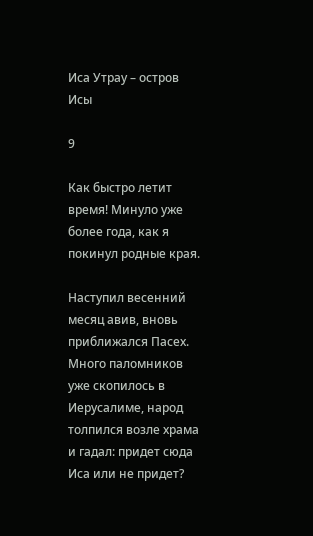Иса Утрау – остров Исы

9

Как быстро летит время! Минуло уже более года, как я покинул родные края.

Наступил весенний месяц авив, вновь приближался Пасех. Много паломников уже скопилось в Иерусалиме, народ толпился возле храма и гадал: придет сюда Иса или не придет?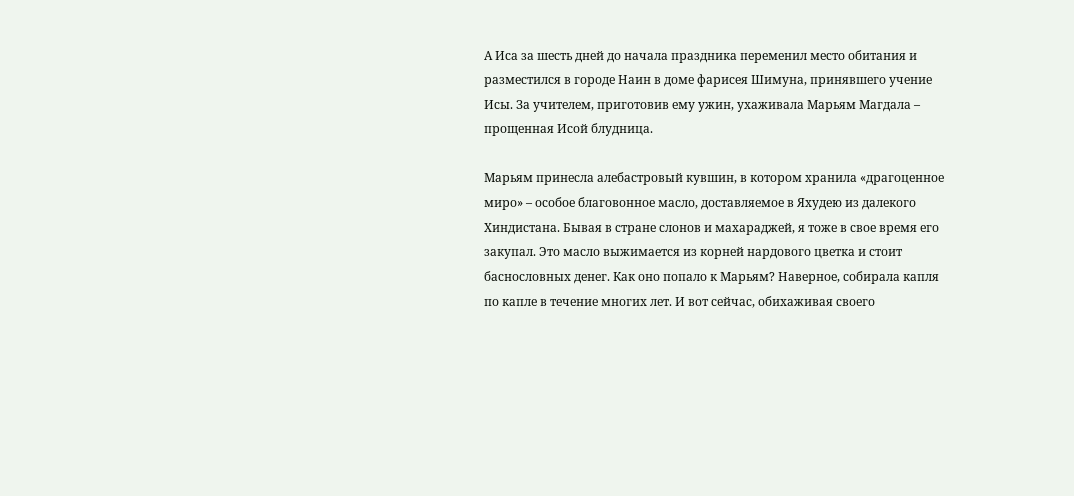А Иса за шесть дней до начала праздника переменил место обитания и разместился в городе Наин в доме фарисея Шимуна, принявшего учение Исы. За учителем, приготовив ему ужин, ухаживала Марьям Магдала – прощенная Исой блудница.

Марьям принесла алебастровый кувшин, в котором хранила «драгоценное миро» – особое благовонное масло, доставляемое в Яхудею из далекого Хиндистана. Бывая в стране слонов и махараджей, я тоже в свое время его закупал. Это масло выжимается из корней нардового цветка и стоит баснословных денег. Как оно попало к Марьям? Наверное, собирала капля по капле в течение многих лет. И вот сейчас, обихаживая своего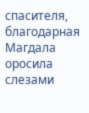спасителя, благодарная Магдала оросила слезами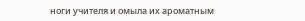ноги учителя и омыла их ароматным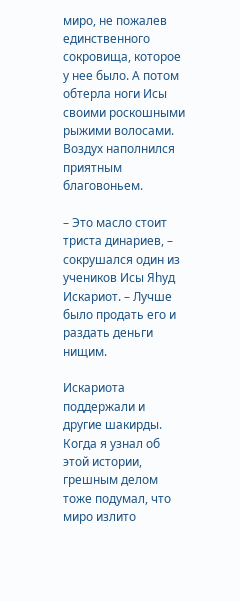миро, не пожалев единственного сокровища, которое у нее было. А потом обтерла ноги Исы своими роскошными рыжими волосами. Воздух наполнился приятным благовоньем.

– Это масло стоит триста динариев, – сокрушался один из учеников Исы Яhуд Искариот. – Лучше было продать его и раздать деньги нищим.

Искариота поддержали и другие шакирды. Когда я узнал об этой истории, грешным делом тоже подумал, что миро излито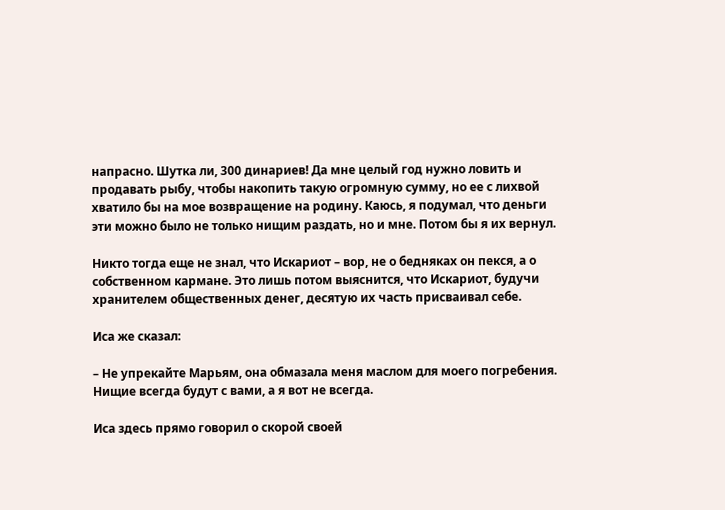напрасно. Шутка ли, 300 динариев! Да мне целый год нужно ловить и продавать рыбу, чтобы накопить такую огромную сумму, но ее с лихвой хватило бы на мое возвращение на родину. Каюсь, я подумал, что деньги эти можно было не только нищим раздать, но и мне. Потом бы я их вернул.

Никто тогда еще не знал, что Искариот – вор, не о бедняках он пекся, а о собственном кармане. Это лишь потом выяснится, что Искариот, будучи хранителем общественных денег, десятую их часть присваивал себе.

Иса же сказал:

– Не упрекайте Марьям, она обмазала меня маслом для моего погребения. Нищие всегда будут с вами, а я вот не всегда.

Иса здесь прямо говорил о скорой своей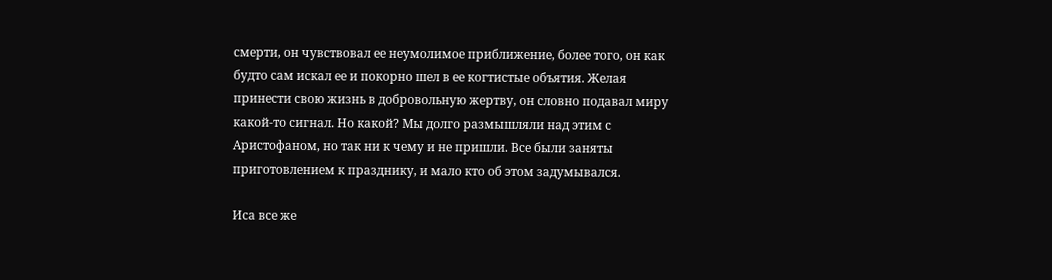смерти, он чувствовал ее неумолимое приближение, более того, он как будто сам искал ее и покорно шел в ее когтистые объятия. Желая принести свою жизнь в добровольную жертву, он словно подавал миру какой‑то сигнал. Но какой? Мы долго размышляли над этим с Аристофаном, но так ни к чему и не пришли. Все были заняты приготовлением к празднику, и мало кто об этом задумывался.

Иса все же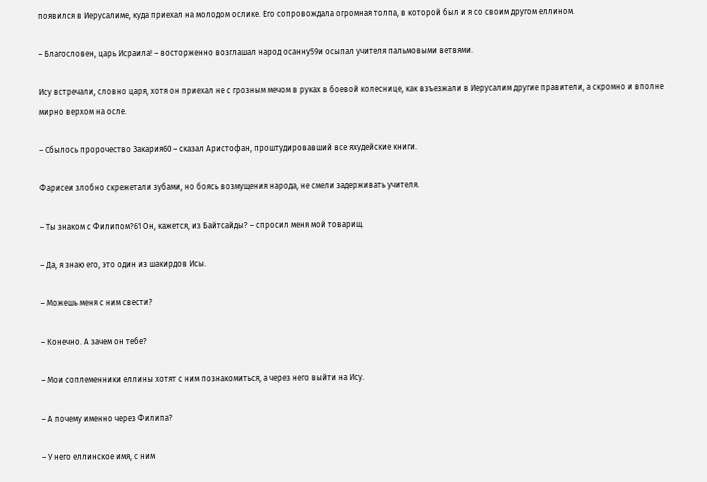появился в Иерусалиме, куда приехал на молодом ослике. Его сопровождала огромная толпа, в которой был и я со своим другом еллином.

– Благословен, царь Исраила! – восторженно возглашал народ осанну59и осыпал учителя пальмовыми ветвями.

Ису встречали, словно царя, хотя он приехал не с грозным мечом в руках в боевой колеснице, как взъезжали в Иерусалим другие правители, а скромно и вполне мирно верхом на осле.

– Сбылось пророчество Закария60 – сказал Аристофан, проштудировавший все яхудейские книги.

Фарисеи злобно скрежетали зубами, но боясь возмущения народа, не смели задерживать учителя.

– Ты знаком с Филипом?61 Он, кажется, из Байтсайды? – спросил меня мой товарищ.

– Да, я знаю его, это один из шакирдов Исы.

– Можешь меня с ним свести?

– Конечно. А зачем он тебе?

– Мои соплеменники еллины хотят с ним познакомиться, а через него выйти на Ису.

– А почему именно через Филипа?

– У него еллинское имя, с ним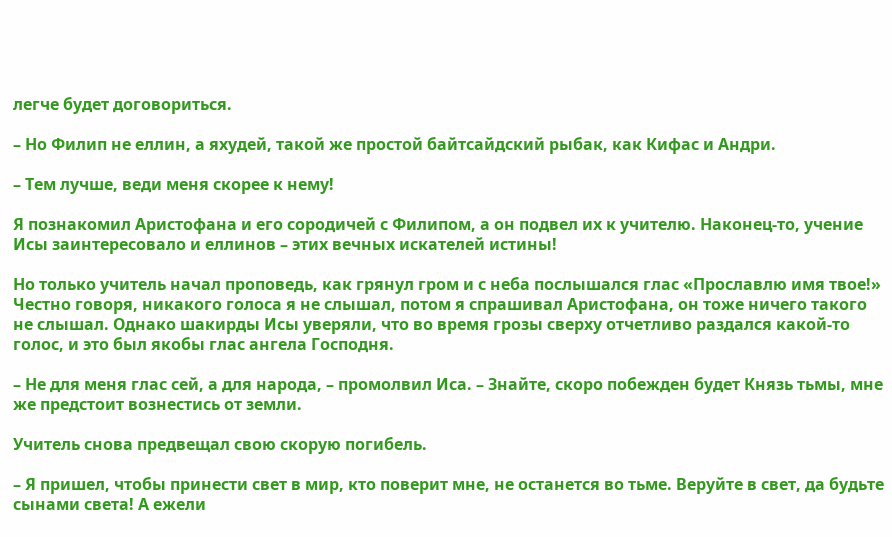легче будет договориться.

– Но Филип не еллин, а яхудей, такой же простой байтсайдский рыбак, как Кифас и Андри.

– Тем лучше, веди меня скорее к нему!

Я познакомил Аристофана и его сородичей с Филипом, а он подвел их к учителю. Наконец‑то, учение Исы заинтересовало и еллинов – этих вечных искателей истины!

Но только учитель начал проповедь, как грянул гром и с неба послышался глас «Прославлю имя твое!» Честно говоря, никакого голоса я не слышал, потом я спрашивал Аристофана, он тоже ничего такого не слышал. Однако шакирды Исы уверяли, что во время грозы сверху отчетливо раздался какой‑то голос, и это был якобы глас ангела Господня.

– Не для меня глас сей, а для народа, – промолвил Иса. – Знайте, скоро побежден будет Князь тьмы, мне же предстоит вознестись от земли.

Учитель снова предвещал свою скорую погибель.

– Я пришел, чтобы принести свет в мир, кто поверит мне, не останется во тьме. Веруйте в свет, да будьте сынами света! А ежели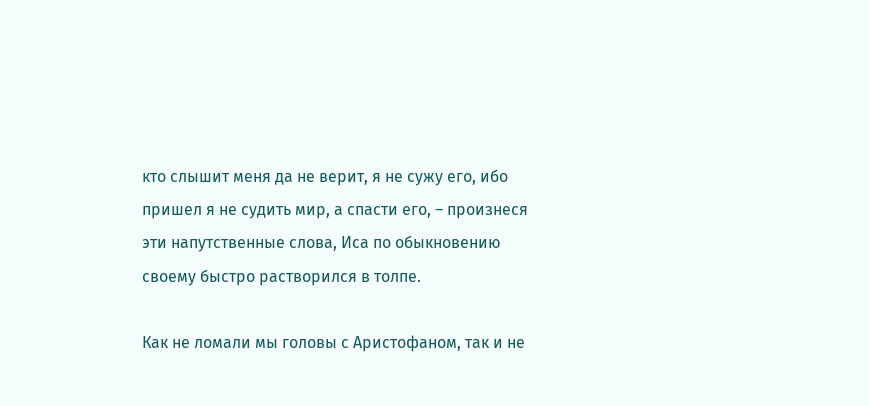кто слышит меня да не верит, я не сужу его, ибо пришел я не судить мир, а спасти его, – произнеся эти напутственные слова, Иса по обыкновению своему быстро растворился в толпе.

Как не ломали мы головы с Аристофаном, так и не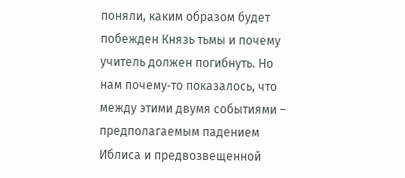поняли, каким образом будет побежден Князь тьмы и почему учитель должен погибнуть. Но нам почему‑то показалось, что между этими двумя событиями – предполагаемым падением Иблиса и предвозвещенной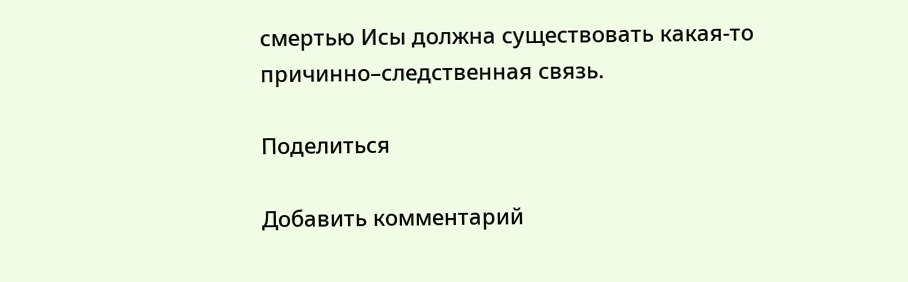смертью Исы должна существовать какая‑то причинно–следственная связь.

Поделиться

Добавить комментарий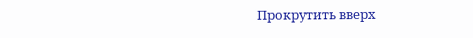Прокрутить вверх